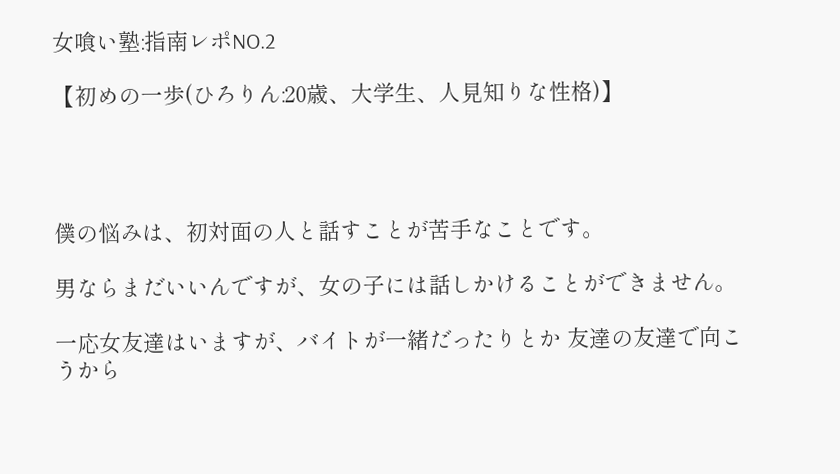女喰い塾:指南レポNO.2

【初めの一歩(ひろりん:20歳、大学生、人見知りな性格)】




僕の悩みは、初対面の人と話すことが苦手なことです。

男ならまだいいんですが、女の子には話しかけることができません。

一応女友達はいますが、バイトが一緒だったりとか 友達の友達で向こうから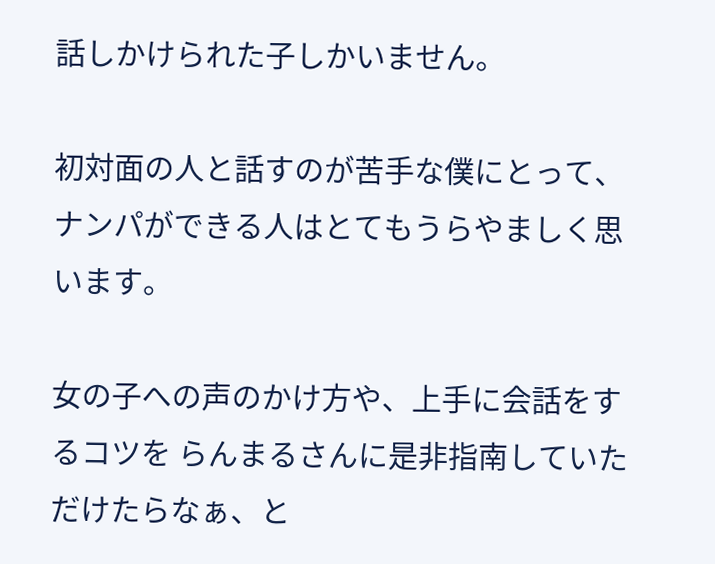話しかけられた子しかいません。

初対面の人と話すのが苦手な僕にとって、ナンパができる人はとてもうらやましく思います。

女の子への声のかけ方や、上手に会話をするコツを らんまるさんに是非指南していただけたらなぁ、と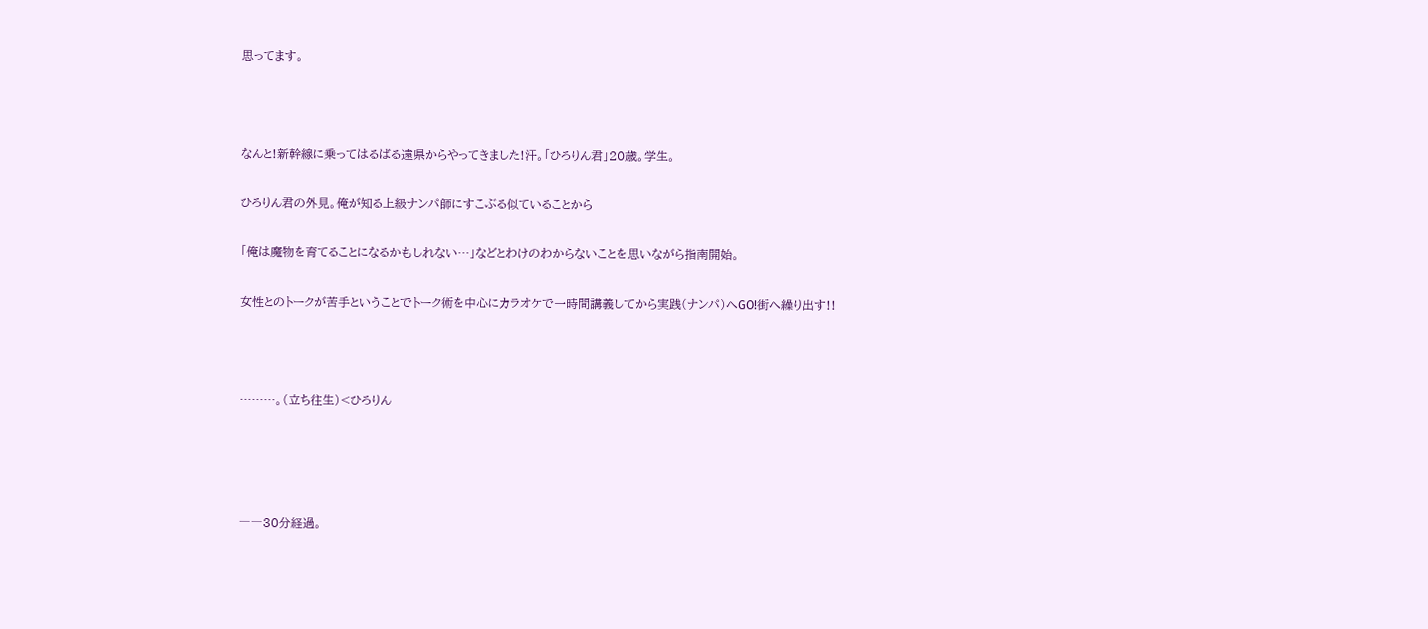思ってます。



なんと!新幹線に乗ってはるばる遠県からやってきました!汗。「ひろりん君」20歳。学生。

ひろりん君の外見。俺が知る上級ナンパ師にすこぶる似ていることから

「俺は魔物を育てることになるかもしれない…」などとわけのわからないことを思いながら指南開始。

女性とのトークが苦手ということでトーク術を中心にカラオケで一時間講義してから実践(ナンパ)へGO!街へ繰り出す!!



………。(立ち往生)<ひろりん




――30分経過。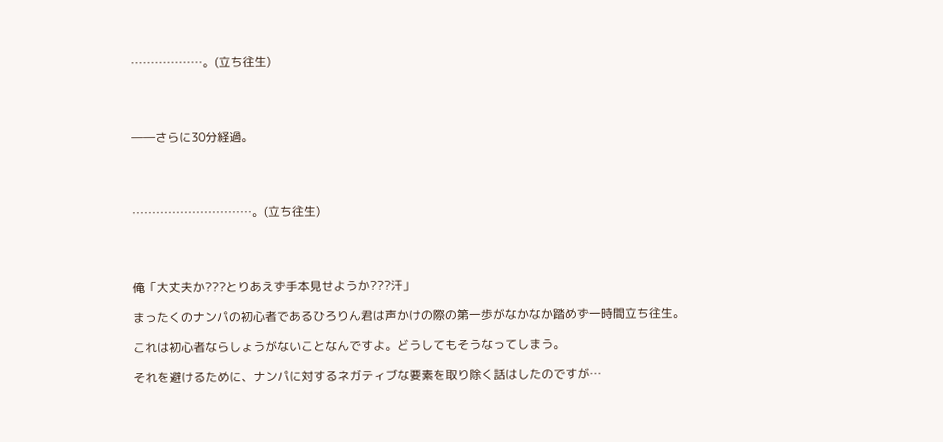………………。(立ち往生)




――さらに30分経過。




…………………………。(立ち往生)




俺「大丈夫か???とりあえず手本見せようか???汗」

まったくのナンパの初心者であるひろりん君は声かけの際の第一歩がなかなか踏めず一時間立ち往生。

これは初心者ならしょうがないことなんですよ。どうしてもそうなってしまう。

それを避けるために、ナンパに対するネガティブな要素を取り除く話はしたのですが…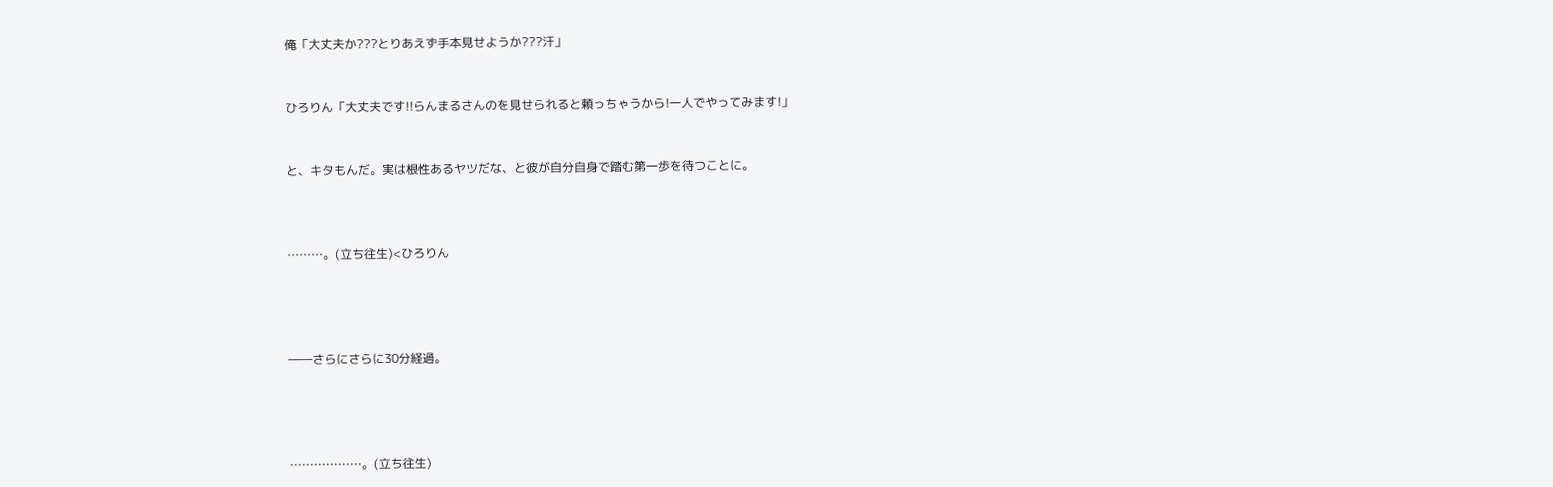俺「大丈夫か???とりあえず手本見せようか???汗」


ひろりん「大丈夫です!!らんまるさんのを見せられると頼っちゃうから!一人でやってみます!」


と、キタもんだ。実は根性あるヤツだな、と彼が自分自身で踏む第一歩を待つことに。



………。(立ち往生)<ひろりん




――さらにさらに30分経過。




………………。(立ち往生)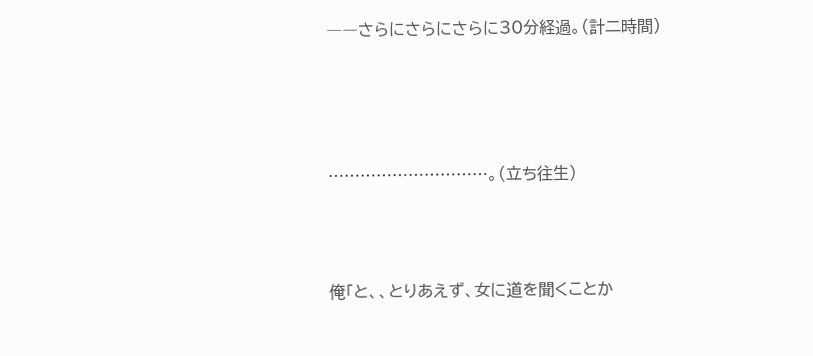――さらにさらにさらに30分経過。(計二時間)




…………………………。(立ち往生)



俺「と、、とりあえず、女に道を聞くことか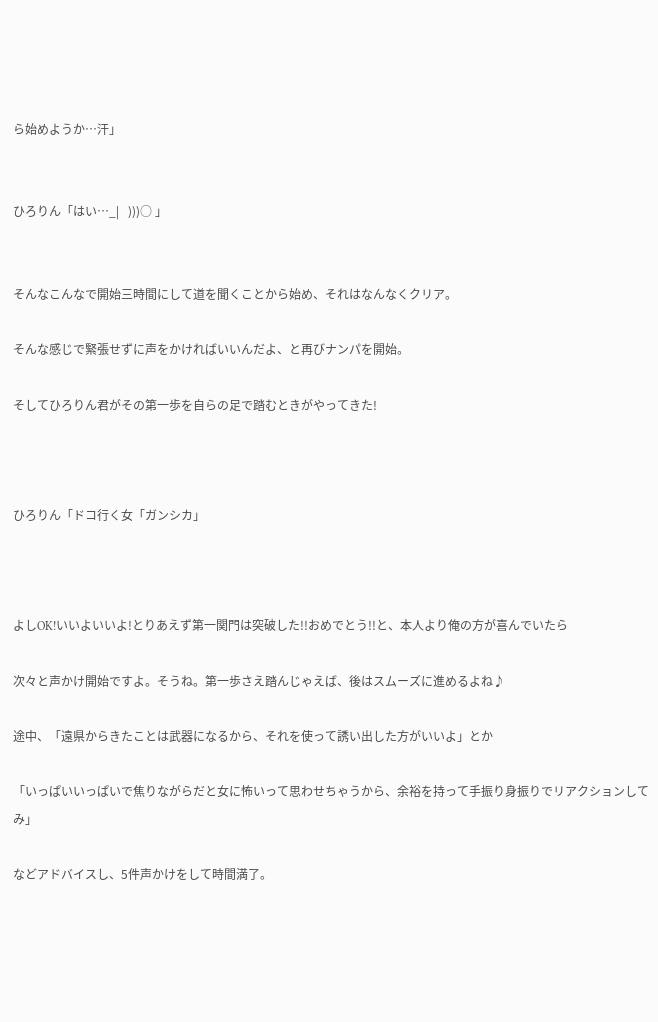ら始めようか…汗」


ひろりん「はい…_|   )))○ 」


そんなこんなで開始三時間にして道を聞くことから始め、それはなんなくクリア。

そんな感じで緊張せずに声をかければいいんだよ、と再びナンパを開始。

そしてひろりん君がその第一歩を自らの足で踏むときがやってきた!



ひろりん「ドコ行く女「ガンシカ」



よしOK!いいよいいよ!とりあえず第一関門は突破した!!おめでとう!!と、本人より俺の方が喜んでいたら

次々と声かけ開始ですよ。そうね。第一歩さえ踏んじゃえば、後はスムーズに進めるよね♪

途中、「遠県からきたことは武器になるから、それを使って誘い出した方がいいよ」とか

「いっぱいいっぱいで焦りながらだと女に怖いって思わせちゃうから、余裕を持って手振り身振りでリアクションしてみ」

などアドバイスし、5件声かけをして時間満了。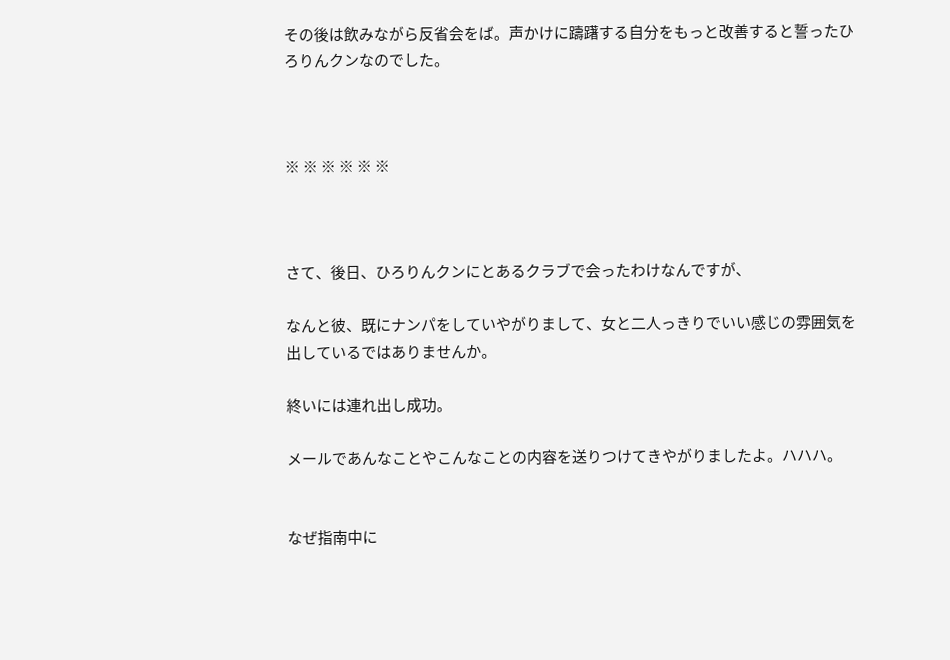その後は飲みながら反省会をば。声かけに躊躇する自分をもっと改善すると誓ったひろりんクンなのでした。



※ ※ ※ ※ ※ ※



さて、後日、ひろりんクンにとあるクラブで会ったわけなんですが、

なんと彼、既にナンパをしていやがりまして、女と二人っきりでいい感じの雰囲気を出しているではありませんか。

終いには連れ出し成功。

メールであんなことやこんなことの内容を送りつけてきやがりましたよ。ハハハ。


なぜ指南中に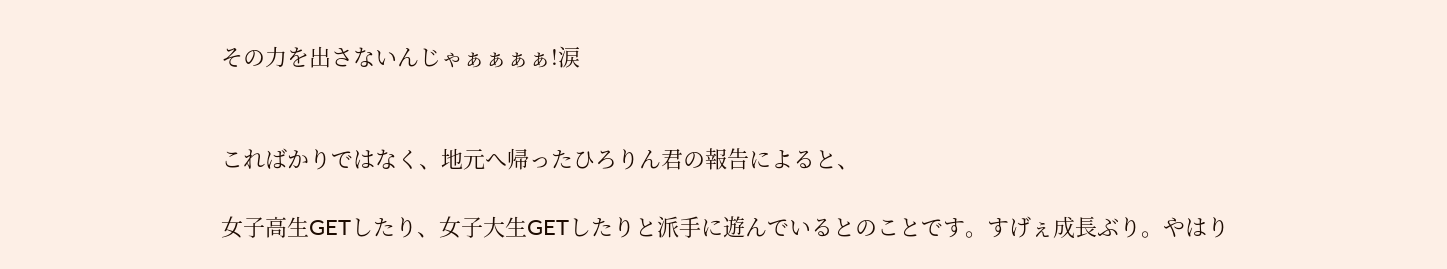その力を出さないんじゃぁぁぁぁ!涙


こればかりではなく、地元へ帰ったひろりん君の報告によると、

女子高生GETしたり、女子大生GETしたりと派手に遊んでいるとのことです。すげぇ成長ぶり。やはり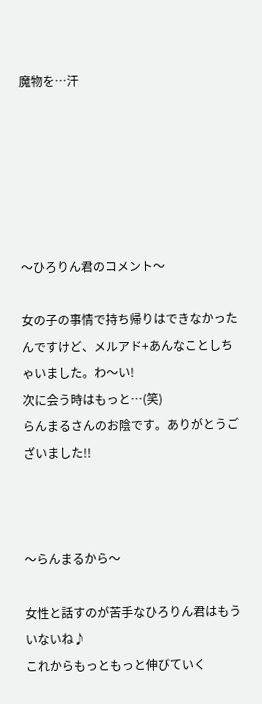魔物を…汗






〜ひろりん君のコメント〜

女の子の事情で持ち帰りはできなかったんですけど、メルアド+あんなことしちゃいました。わ〜い!
次に会う時はもっと…(笑)
らんまるさんのお陰です。ありがとうございました!!



〜らんまるから〜

女性と話すのが苦手なひろりん君はもういないね♪
これからもっともっと伸びていく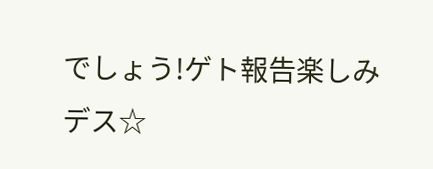でしょう!ゲト報告楽しみデス☆